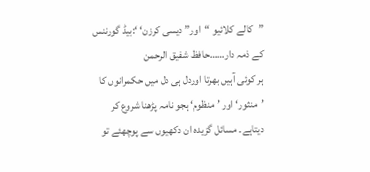”کالے کلائیو “اور” دیسی کرزن‘ ‘:بیڈ گورننس کے ذمہ دار……حافظ شفیق الرحمن
ہر کوئی آہیں بھرتا اوردل ہی دل میں حکمرانوں کا ’منثور‘ اور ’منظوم‘ ہجو نامہ پڑھنا شروع کر دیتاہے۔ مسائل گزیدہ ان دکھیوں سے پوچھئے تو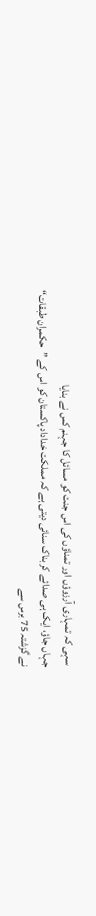سہی کہ تمہاری آرزوؤں اور تمناؤں کی اس جنت کو مسائل کا جہنم کس نے بنایا
جہاں جاؤ، ایک ہی صدائے کربناک سنائی دیتی ہے کہ مملکت خداداد پاکستان کو اس کے ”حکمران طبقات“ نے گزشتہ 75 برس سے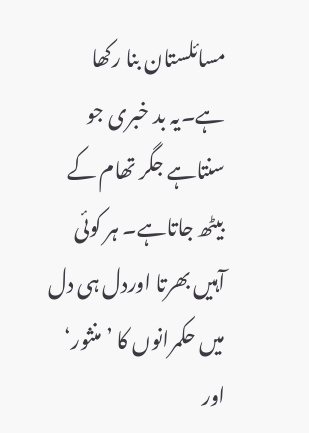مسائلستان بنا رکھا ہے۔یہ بد خبری جو سنتاہے جگر تھام کے بیٹھ جاتاہے۔ ہر کوئی آہیں بھرتا اوردل ہی دل میں حکمرانوں کا ’منثور‘ اور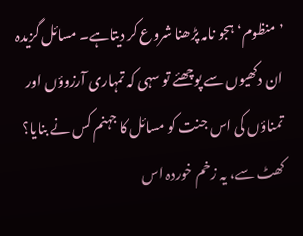’منظوم‘ ہجو نامہ پڑھنا شروع کر دیتاہے۔ مسائل گزیدہ ان دکھیوں سے پوچھئے تو سہی کہ تمہاری آرزوؤں اور تمناؤں کی اس جنت کو مسائل کا جہنم کس نے بنایا؟ کھٹ سے، یہ زخم خوردہ اس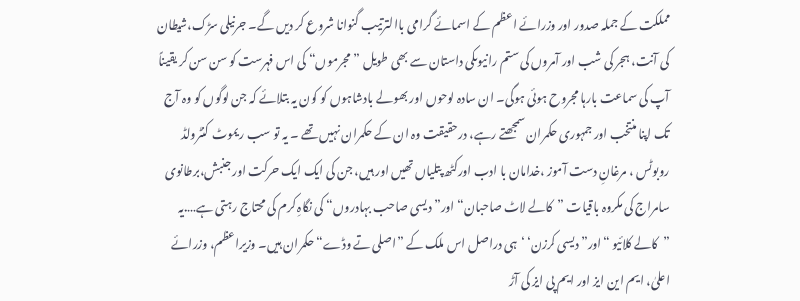مملکت کے جملہ صدور اور وزرائے اعظم کے اسمائے گرامی باالترتیب گنوانا شروع کر دیں گے۔ جرنیلی سڑک،شیطان کی آنت، ہجر کی شب اور آمروں کی ستم رانیوںکی داستان سے بھی طویل ”مجرموں“ کی اس فہرست کو سن سن کر یقیناً آپ کی سماعت بارہا مجروح ہوئی ہوگی۔ ان سادہ لوحوں اور بھولے بادشاہوں کو کون یہ بتلائے کہ جن لوگوں کو وہ آج تک اپنا منتخب اور جمہوری حکمران سمجھتے رہے، درحقیقت وہ ان کے حکمران نہیں تھے ۔ یہ تو سب ریموٹ کنٹرولڈ روبوٹس ، مرغانِ دست آموز ،خدامان با ادب اورکٹھ پتلیاں تھیں اور ہیں، جن کی ایک ایک حرکت اور جنبش،برطانوی سامراج کی مکروہ باقیات ”کالے لاٹ صاحبان“ اور” دیسی صاحب بہادروں“ کی نگاہِ کرم کی محتاج رہتی ہے….یہ ”کالے کلائیو “اور” دیسی کرزن‘ ‘ہی دراصل اس ملک کے ”اصلی تے وڈے“ حکمران ہیں۔ وزیراعظم، وزرائے اعلیٰ، ایم این ایز اور ایم پی ایز کی آڑ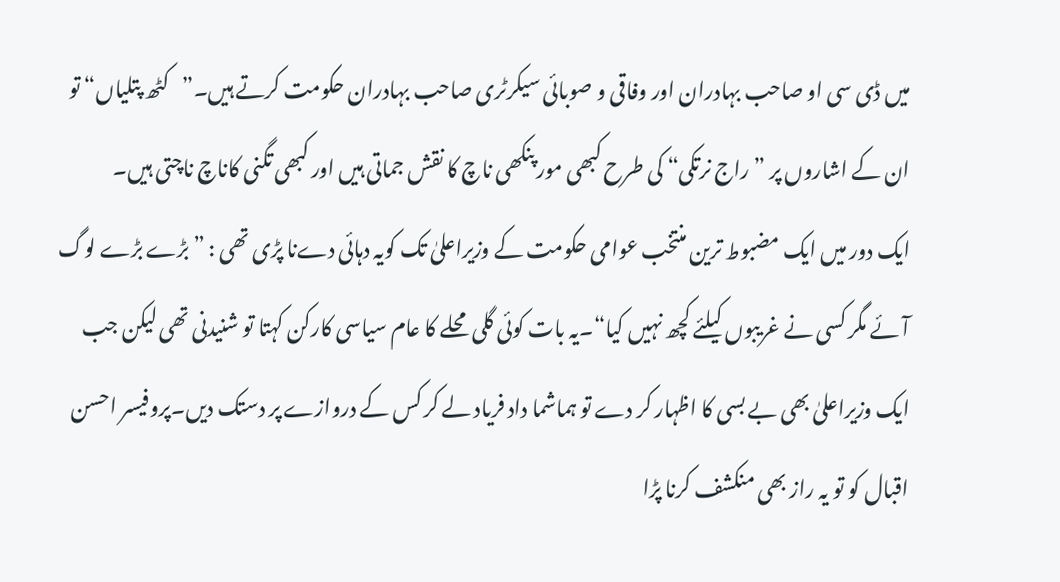میں ڈی سی او صاحب بہادران اور وفاقی و صوبائی سیکرٹری صاحب بہادران حکومت کرتے ہیں۔”کٹھ پتلیاں“ تو ان کے اشاروں پر ”راج نرتکی“ کی طرح کبھی مور پنکھی ناچ کا نقش جماتی ہیں اور کبھی تگنی کاناچ ناچتی ہیں۔
ایک دور میں ایک مضبوط ترین منتخب عوامی حکومت کے وزیراعلیٰ تک کویہ دہائی دےنا پڑی تھی : ”بڑے بڑے لوگ آئے مگر کسی نے غریبوں کیلئے کچھ نہیں کیا“۔یہ بات کوئی گلی محلے کا عام سیاسی کارکن کہتا تو شنیدنی تھی لیکن جب ایک وزیراعلیٰ بھی بے بسی کا اظہار کر دے تو ہماشما داد فریاد لے کر کس کے دروازے پر دستک دیں۔پروفیسر احسن اقبال کو تو یہ راز بھی منکشف کرنا پڑا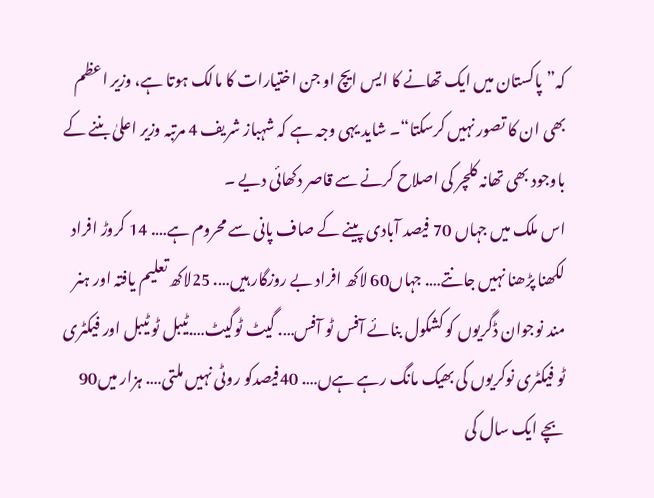کہ”پاکستان میں ایک تھانے کا ایس ایچ او جن اختیارات کا مالک ہوتا ہے، وزیر اعظم بھی ان کا تصور نہیں کرسکتا“۔ شاید یہی وجہ ہے کہ شہباز شریف 4 مرتبہ وزیر اعلیٰ بننے کے باوجود بھی تھانہ کلچر کی اصلاح کرنے سے قاصر دکھائی دیے ۔
اس ملک میں جہاں 70 فیصد آبادی پینے کے صاف پانی سے محروم ہے…. 14 کروڑ افراد لکھنا پڑھنا نہیں جانتے…. جہاں60 لاکھ افراد بے روزگار ہیں…. 25لاکھ تعلیم یافتہ اور ہنر مند نوجوان ڈگریوں کو کشکول بنائے آفس ٹو آفس…. گیٹ ٹوگیٹ….ٹیبل ٹو ٹیبل اور فیکٹری ٹو فیکٹری نوکریوں کی بھیک مانگ رہے ہےں…. 40فیصدکو روٹی نہیں ملتی…. ہزار میں90 بچے ایک سال کی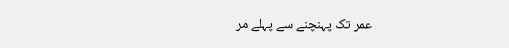عمر تک پہنچنے سے پہلے مر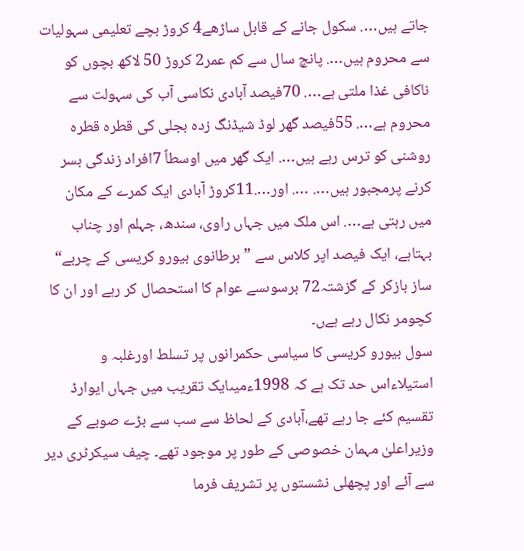جاتے ہیں…. سکول جانے کے قابل ساڑھے4 کروڑ بچے تعلیمی سہولیات سے محروم ہیں…. پانچ سال سے کم عمر2 کروڑ 50 لاکھ بچوں کو ناکافی غذا ملتی ہے…. 70فیصد آبادی نکاسی آب کی سہولت سے محروم ہے…. 55فیصد گھر لوڈ شیڈنگ زدہ بجلی کی قطرہ قطرہ روشنی کو ترس رہے ہیں…. ایک گھر میں اوسطاً 7افراد زندگی بسر کرنے پرمجبور ہیں…. …. اور….11کروڑ آبادی ایک کمرے کے مکان میں رہتی ہے…. اس ملک میں جہاں راوی، سندھ، جہلم اور چناب بہتاہے، ایک فیصد اپر کلاس سے ”برطانوی بیورو کریسی کے چربے“ ساز بازکر کے گزشتہ72 برسوںسے عوام کا استحصال کر رہے اور ان کا کچومر نکال رہے ہےں۔
سول بیورو کریسی کا سیاسی حکمرانوں پر تسلط اورغلبہ و استیلاءاس حد تک ہے کہ 1998ءمیںایک تقریب میں جہاں ایوارڈ تقسیم کئے جا رہے تھے،آبادی کے لحاظ سے سب سے بڑے صوبے کے وزیراعلیٰ مہمان خصوصی کے طور پر موجود تھے۔ چیف سیکرٹری دیر سے آئے اور پچھلی نشستوں پر تشریف فرما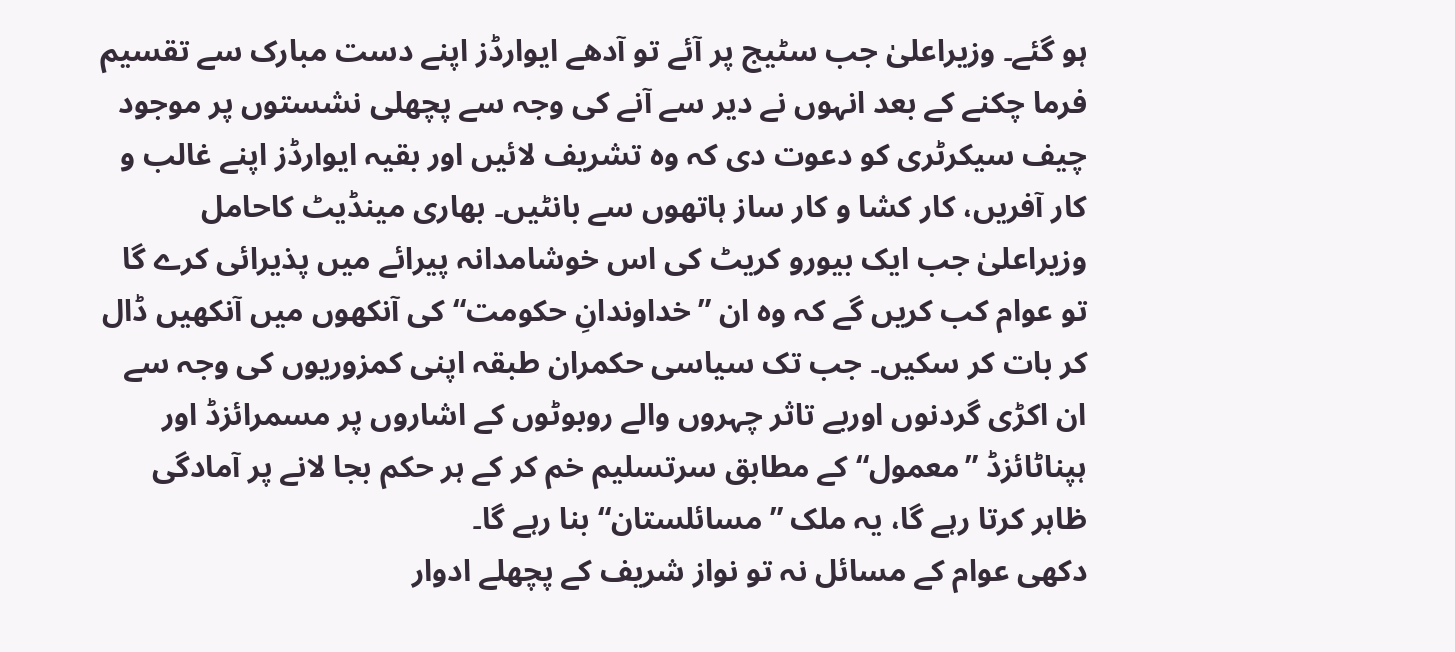ہو گئے۔ وزیراعلیٰ جب سٹیج پر آئے تو آدھے ایوارڈز اپنے دست مبارک سے تقسیم فرما چکنے کے بعد انہوں نے دیر سے آنے کی وجہ سے پچھلی نشستوں پر موجود چیف سیکرٹری کو دعوت دی کہ وہ تشریف لائیں اور بقیہ ایوارڈز اپنے غالب و کار آفریں، کار کشا و کار ساز ہاتھوں سے بانٹیں۔ بھاری مینڈیٹ کاحامل وزیراعلیٰ جب ایک بیورو کریٹ کی اس خوشامدانہ پیرائے میں پذیرائی کرے گا تو عوام کب کریں گے کہ وہ ان ”خداوندانِ حکومت“ کی آنکھوں میں آنکھیں ڈال کر بات کر سکیں۔ جب تک سیاسی حکمران طبقہ اپنی کمزوریوں کی وجہ سے ان اکڑی گردنوں اوربے تاثر چہروں والے روبوٹوں کے اشاروں پر مسمرائزڈ اور ہپناٹائزڈ ”معمول“ کے مطابق سرتسلیم خم کر کے ہر حکم بجا لانے پر آمادگی ظاہر کرتا رہے گا، یہ ملک ”مسائلستان“ بنا رہے گا۔
دکھی عوام کے مسائل نہ تو نواز شریف کے پچھلے ادوار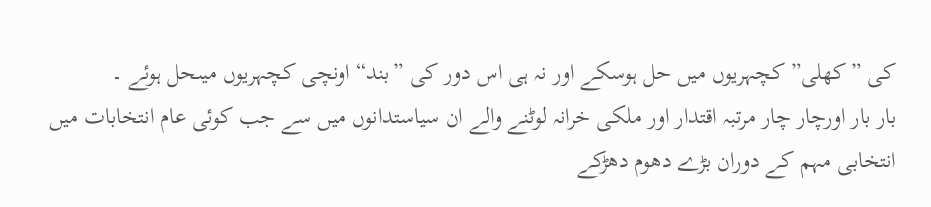کی ”کھلی” کچہریوں میں حل ہوسکے اور نہ ہی اس دور کی ”بند“ اونچی کچہریوں میںحل ہوئے ۔
بار بار اورچار چار مرتبہ اقتدار اور ملکی خرانہ لوٹنے والے ان سیاستدانوں میں سے جب کوئی عام انتخابات میں انتخابی مہم کے دوران بڑے دھوم دھڑکے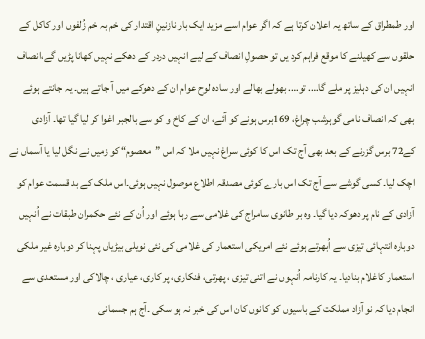اور طمطراق کے ساتھ یہ اعلان کرتا ہے کہ اگر عوام اسے مزید ایک بار نازنینِ اقتدار کی خم بہ خم زُلفوں اور کاکل کے حلقوں سے کھیلنے کا موقع فراہم کرد یں تو حصولِ انصاف کے لیے انہیں دردر کے دھکے نہیں کھانا پڑیں گے،انصاف انہیں ان کی دہلیز پر ملے گا…. تو…. بھولے بھالے اور سادہ لوح عوام ان کے دھوکے میں آ جاتے ہیں۔ یہ جانتے ہوئے بھی کہ انصاف نامی گوہرشب چراغ، 169برس ہونے کو آئے، ان کے کاخ و کو سے بالجبر اغوا کر لیا گیا تھا۔ آزادی کے72 برس گزرنے کے بعد بھی آج تک اس کا کوئی سراغ نہیں ملا کہ اس ”معصوم“ کو زمیں نے نگل لیا یا آسماں نے اچک لیا۔ کسی گوشے سے آج تک اس بارے کوئی مصدقہ اطلاع موصول نہیں ہوئی۔اس ملک کے بد قسمت عوام کو آزادی کے نام پر دھوکہ دیا گیا۔ وہ بر طانوی سامراج کی غلامی سے رہا ہوئے اور اُن کے نئے حکمران طبقات نے اُنہیں دوبارہ انتہائی تیزی سے اُبھرتے ہوئے نئے امریکی استعمار کی غلامی کی نئی نویلی بیڑیاں پہنا کر دوبارہ غیر ملکی استعمار کاغلام بنادیا۔ یہ کارنامہ اُنہوں نے اتنی تیزی ، پھرتی، فنکاری، پر کاری، عیاری ، چالاکی اور مستعدی سے انجام دیا کہ نو آزاد مملکت کے باسیوں کو کانوں کان اس کی خبر نہ ہو سکی ۔آج ہم جسمانی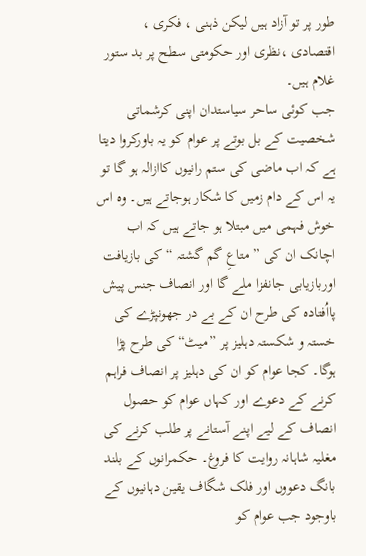طور پر تو آزاد ہیں لیکن ذہنی ، فکری ، اقتصادی ،نظری اور حکومتی سطح پر بد ستور غلام ہیں۔
جب کوئی ساحر سیاستدان اپنی کرشماتی شخصیت کے بل بوتے پر عوام کو یہ باورکروا دیتا ہے کہ اب ماضی کی ستم رانیوں کاازالہ ہو گا تو یہ اس کے دام زمیں کا شکار ہوجاتے ہیں۔ وہ اس خوش فہمی میں مبتلا ہو جاتے ہیں کہ اب اچانک ان کی ” متاعِ گم گشتہ “کی بازیافت اوربازیابی جانفزا ملے گا اور انصاف جنس پیش پااُفتادہ کی طرح ان کے بے در جھونپڑے کی خستہ و شکستہ دہلیز پر ”میٹ“کی طرح پڑا ہوگا۔ کجا عوام کو ان کی دہلیز پر انصاف فراہم کرنے کے دعوے اور کہاں عوام کو حصول انصاف کے لیے اپنے آستانے پر طلب کرنے کی مغلیہ شاہانہ روایت کا فروغ۔ حکمرانوں کے بلند بانگ دعووں اور فلک شگاف یقین دہانیوں کے باوجود جب عوام کو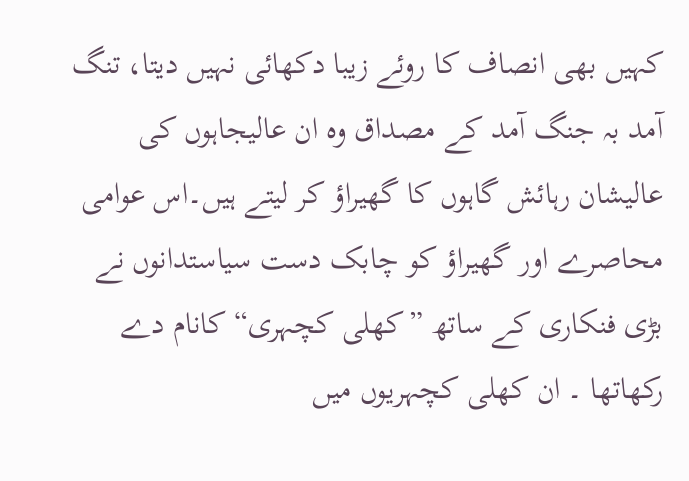کہیں بھی انصاف کا روئے زیبا دکھائی نہیں دیتا، تنگ آمد بہ جنگ آمد کے مصداق وہ ان عالیجاہوں کی عالیشان رہائش گاہوں کا گھیراؤ کر لیتے ہیں۔اس عوامی محاصرے اور گھیراؤ کو چابک دست سیاستدانوں نے بڑی فنکاری کے ساتھ ”کھلی کچہری“ کانام دے رکھاتھا ۔ ان کھلی کچہریوں میں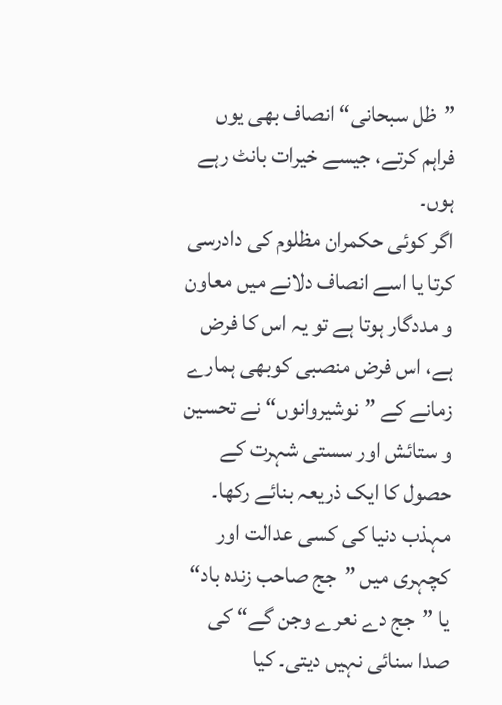”ظل سبحانی“ انصاف بھی یوں فراہم کرتے، جیسے خیرات بانٹ رہے ہوں۔
اگر کوئی حکمران مظلوم کی دادرسی کرتا یا اسے انصاف دلانے میں معاون و مددگار ہوتا ہے تو یہ اس کا فرض ہے، اس فرض منصبی کوبھی ہمارے زمانے کے ”نوشیروانوں“ نے تحسین و ستائش اور سستی شہرت کے حصول کا ایک ذریعہ بنائے رکھا۔ مہذب دنیا کی کسی عدالت اور کچہری میں ”جج صاحب زندہ باد“ یا ”جج دے نعرے وجن گے“ کی صدا سنائی نہیں دیتی۔ کیا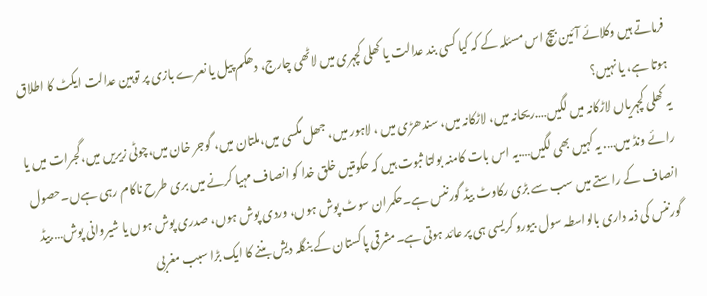فرماتے ہیں وکلائے آئین بیچ اس مسئلہ کے کہ کیا کسی بند عدالت یا کھلی کچہری میں لاٹھی چارج، دھکم پیل یا نعرے بازی پر توہین عدالت ایکٹ کا اطلاق ہوتا ہے، یا نہیں؟
یہ کھلی کچہریاں لاڑکانہ میں لگیں….ریحانہ میں، لاڑکانہ میں، سندھڑی میں ، لاہور میں، جھل مگسی میں،ملتان میں، گوجر خان میں،چوٹی زیریں میں،گجرات میں یا رائے ونڈ میں…. یہ کہیں بھی لگیں….یہ اس بات کامنہ بولتا ثبوت ہیں کہ حکومتیں خلق خدا کو انصاف مہیا کرنے میں بری طرح ناکام رہی ہےں۔حصول انصاف کے راستے میں سب سے بڑی رکاوٹ بیڈ گورننس ہے۔حکمران سوٹ پوش ہوں، وردی پوش ہوں، صدری پوش ہوں یا شیروانی پوش….بیڈ گورننس کی ذمہ داری بالواسطہ سول بیورو کریسی ہی پر عائد ہوتی ہے۔مشرقی پاکستان کے بنگلہ دیش بننے کا ایک بڑا سبب مغربی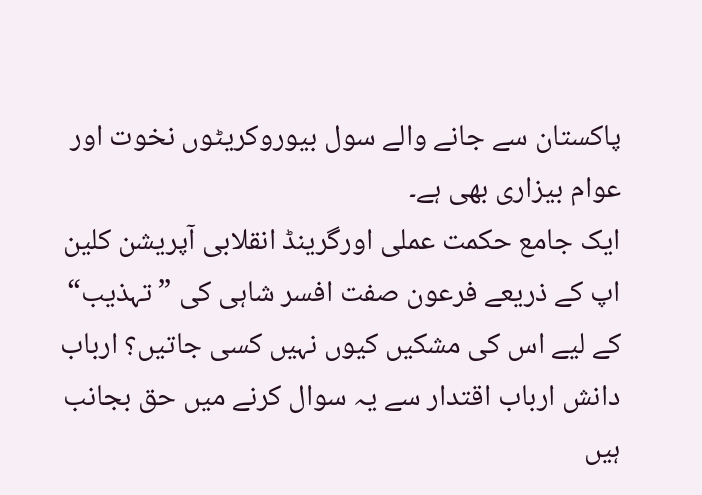پاکستان سے جانے والے سول بیوروکریٹوں نخوت اور عوام بیزاری بھی ہے۔
ایک جامع حکمت عملی اورگرینڈ انقلابی آپریشن کلین اپ کے ذریعے فرعون صفت افسر شاہی کی ”تہذیب“ کے لیے اس کی مشکیں کیوں نہیں کسی جاتیں؟ ارباب دانش ارباب اقتدار سے یہ سوال کرنے میں حق بجانب ہیں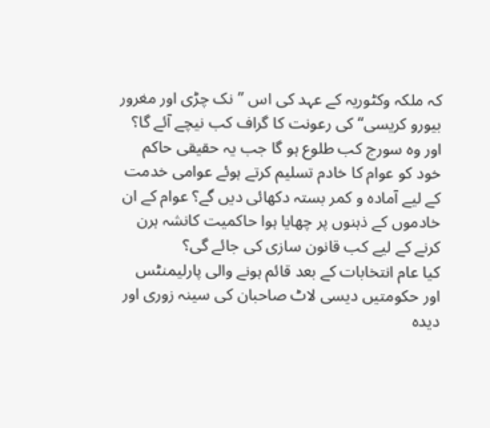کہ ملکہ وکٹوریہ کے عہد کی اس ”نک چڑی اور مغرور بیورو کریسی“ کی رعونت کا گراف کب نیچے آئے گا؟ اور وہ سورج کب طلوع ہو گا جب یہ حقیقی حاکم خود کو عوام کا خادم تسلیم کرتے ہوئے عوامی خدمت کے لیے آمادہ و کمر بستہ دکھائی دیں گے؟ عوام کے ان خادموں کے ذہنوں پر چھایا ہوا حاکمیت کانشہ ہرن کرنے کے لیے کب قانون سازی کی جائے گی؟
کیا عام انتخابات کے بعد قائم ہونے والی پارلیمنٹس اور حکومتیں دیسی لاٹ صاحبان کی سینہ زوری اور دیدہ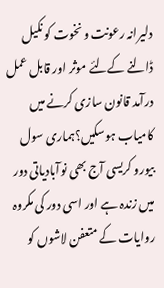دلیرانہ رعونت و نخوت کو نکیل ڈالنے کےلئے موثر اور قابل عمل درآمد قانون سازی کرنے میں کامیاب ہوسکیں؟ہماری سول بیورو کریسی آج بھی نوآبادیاتی دور میں زندہ ہے اور اسی دور کی مکروہ روایات کے متعفن لاشوں کو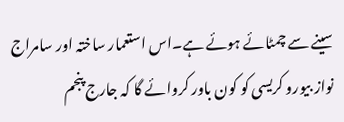سینے سے چمٹائے ہوئے ہے۔اس استعمار ساختہ اور سامراج نواز بیورو کریسی کو کون باور کروائے گا کہ جارج پنجم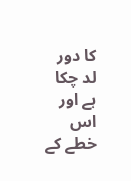کا دور لد چکا ہے اور اس خطے کے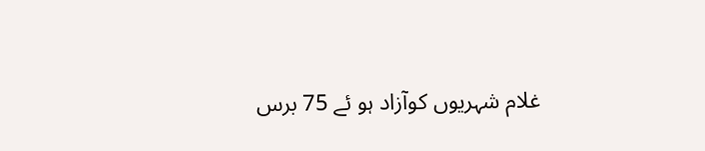غلام شہریوں کوآزاد ہو ئے 75 برس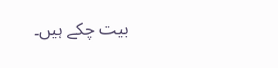بیت چکے ہیں۔